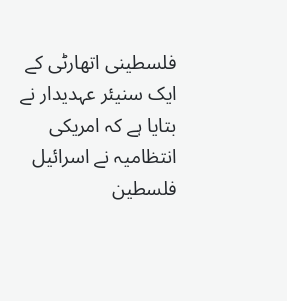فلسطینی اتھارٹی کے ایک سنیئر عہدیدار نے بتایا ہے کہ امریکی انتظامیہ نے اسرائیل فلسطین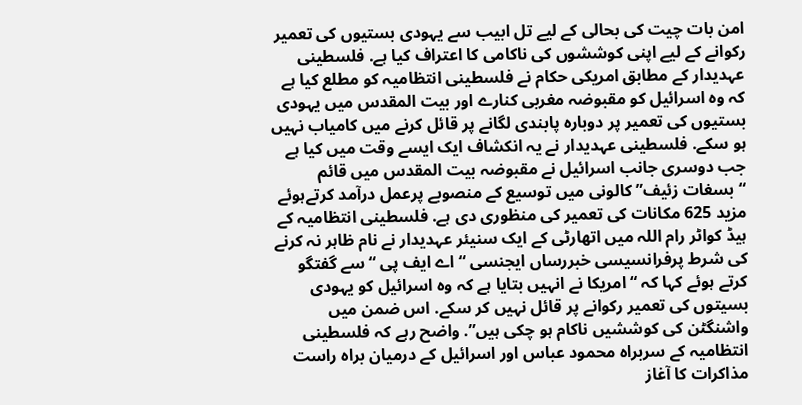امن بات چیت کی بحالی کے لیے تل ابیب سے یہودی بستیوں کی تعمیر رکوانے کے لیے اپنی کوششوں کی ناکامی کا اعتراف کیا ہے. فلسطینی عہدیدار کے مطابق امریکی حکام نے فلسطینی انتظامیہ کو مطلع کیا ہے کہ وہ اسرائیل کو مقبوضہ مغربی کنارے اور بیت المقدس میں یہودی بستیوں کی تعمیر پر دوبارہ پابندی لگانے پر قائل کرنے میں کامیاب نہیں ہو سکے. فلسطینی عہدیدار نے یہ انکشاف ایک ایسے وقت میں کیا ہے جب دوسری جانب اسرائیل نے مقبوضہ بیت المقدس میں قائم “بسغات زئیف” کالونی میں توسیع کے منصوبے پرعمل درآمد کرتےہوئے مزید 625 مکانات کی تعمیر کی منظوری دی ہے. فلسطینی انتظامیہ کے ہیڈ کواٹر رام اللہ میں اتھارٹی کے ایک سنیئر عہدیدار نے نام ظاہر نہ کرنے کی شرط پرفرانسیسی خبررساں ایجنسی “اے ایف پی “سے گفتگو کرتے ہوئے کہا کہ “امریکا نے انہیں بتایا ہے کہ وہ اسرائیل کو یہودی بسیتوں کی تعمیر رکوانے پر قائل نہیں کر سکے. اس ضمن میں واشنگٹن کی کوششیں ناکام ہو چکی ہیں”. واضح رہے کہ فلسطینی انتظامیہ کے سربراہ محمود عباس اور اسرائیل کے درمیان براہ راست مذاکرات کا آغاز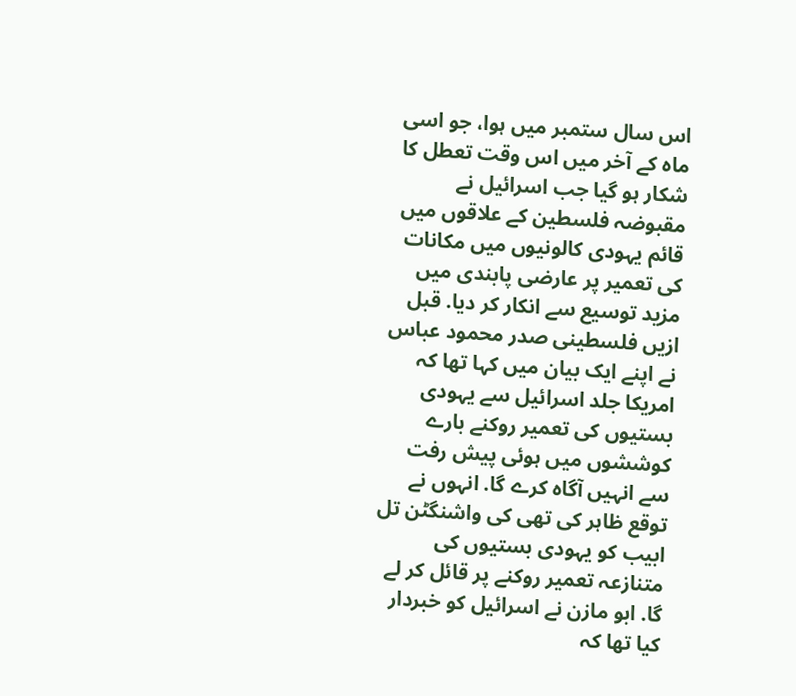اس سال ستمبر میں ہوا، جو اسی ماہ کے آخر میں اس وقت تعطل کا شکار ہو گیا جب اسرائیل نے مقبوضہ فلسطین کے علاقوں میں قائم یہودی کالونیوں میں مکانات کی تعمیر پر عارضی پابندی میں مزید توسیع سے انکار کر دیا. قبل ازیں فلسطینی صدر محمود عباس نے اپنے ایک بیان میں کہا تھا کہ امریکا جلد اسرائیل سے یہودی بستیوں کی تعمیر روکنے بارے کوششوں میں ہوئی پیش رفت سے انہیں آگاہ کرے گا. انہوں نے توقع ظاہر کی تھی کی واشنگٹن تل ابیب کو یہودی بستیوں کی متنازعہ تعمیر روکنے پر قائل کر لے گا. ابو مازن نے اسرائیل کو خبردار کیا تھا کہ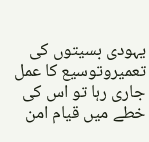یہودی بسیتوں کی تعمیروتوسیع کا عمل جاری رہا تو اس کی خطے میں قیام امن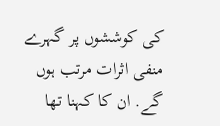کی کوششوں پر گہرے منفی اثرات مرتب ہوں گے. ان کا کہنا تھا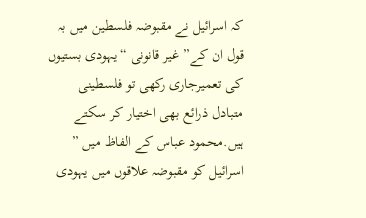کہ اسرائیل نے مقبوضہ فلسطین میں بہ قول ان کے” غیر قانونی “یہودی بستیوں کی تعمیرجاری رکھی تو فلسطینی متبادل ذرائع بھی اختیار کر سکتے ہیں.محمود عباس کے الفاظ میں ” اسرائیل کو مقبوضہ علاقوں میں یہودی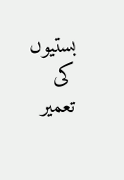بستیوں کی تعمیر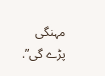مہنگی پڑے گی”.